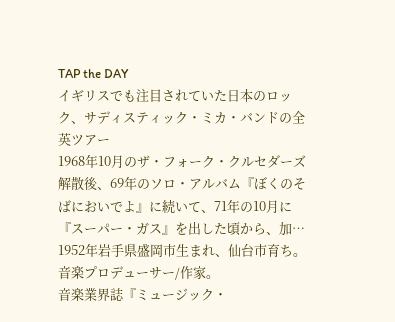TAP the DAY
イギリスでも注目されていた日本のロック、サディスティック・ミカ・バンドの全英ツアー
1968年10月のザ・フォーク・クルセダーズ解散後、69年のソロ・アルバム『ぼくのそばにおいでよ』に続いて、71年の10月に『スーパー・ガス』を出した頃から、加…
1952年岩手県盛岡市生まれ、仙台市育ち。音楽プロデューサー/作家。
音楽業界誌『ミュージック・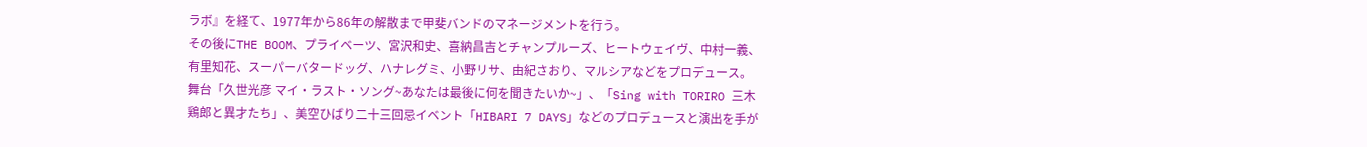ラボ』を経て、1977年から86年の解散まで甲斐バンドのマネージメントを行う。
その後にTHE BOOM、プライベーツ、宮沢和史、喜納昌吉とチャンプルーズ、ヒートウェイヴ、中村一義、有里知花、スーパーバタードッグ、ハナレグミ、小野リサ、由紀さおり、マルシアなどをプロデュース。
舞台「久世光彦 マイ・ラスト・ソング~あなたは最後に何を聞きたいか~」、「Sing with TORIRO 三木鶏郎と異才たち」、美空ひばり二十三回忌イベント「HIBARI 7 DAYS」などのプロデュースと演出を手が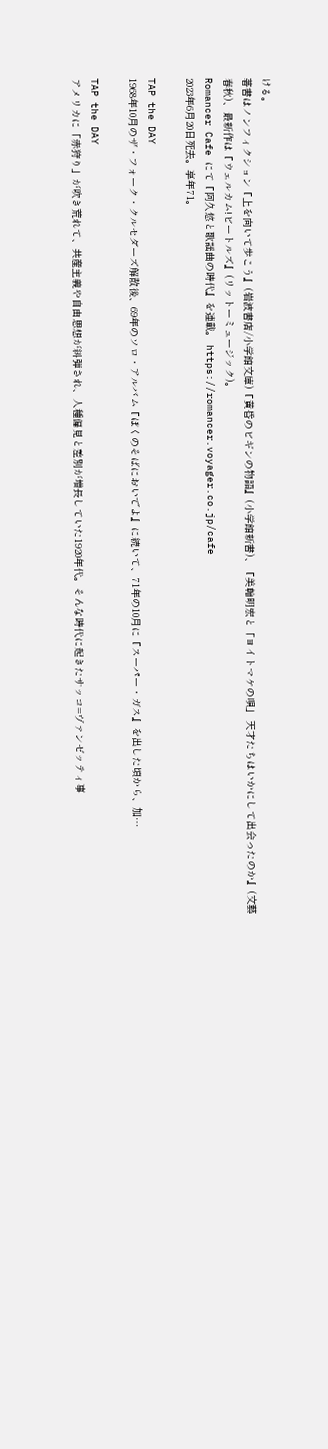ける。
著書はノンフィクション『上を向いて歩こう』(岩波書店/小学館文庫)『黄昏のビギンの物語』(小学館新書)、『美輪明宏と「ヨイトマケの唄」 天才たちはいかにして出会ったのか』(文藝春秋)、最新作は『ウェルカム!ビートルズ』(リットーミュージック)。
Romancer Cafe にて『阿久悠と歌謡曲の時代』を連載。 https://romancer.voyager.co.jp/cafe
2023年6月20日死去。享年71。

TAP the DAY
1968年10月のザ・フォーク・クルセダーズ解散後、69年のソロ・アルバム『ぼくのそばにおいでよ』に続いて、71年の10月に『スーパー・ガス』を出した頃から、加…

TAP the DAY
アメリカに「赤狩り」が吹き荒れて、共産主義や自由思想が糾弾され、人種偏見と差別が増長していた1920年代。そんな時代に起きたサッコ=ヴァンゼッティ事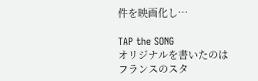件を映画化し…

TAP the SONG
オリジナルを書いたのはフランスのスタ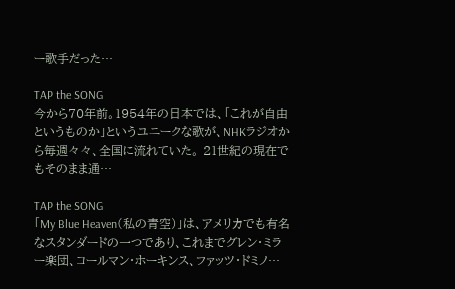ー歌手だった…

TAP the SONG
今から70年前。1954年の日本では、「これが自由というものか」というユニークな歌が、NHKラジオから毎週々々、全国に流れていた。 21世紀の現在でもそのまま通…

TAP the SONG
「My Blue Heaven(私の青空)」は、アメリカでも有名なスタンダードの一つであり、これまでグレン・ミラー楽団、コールマン・ホーキンス、ファッツ・ドミノ…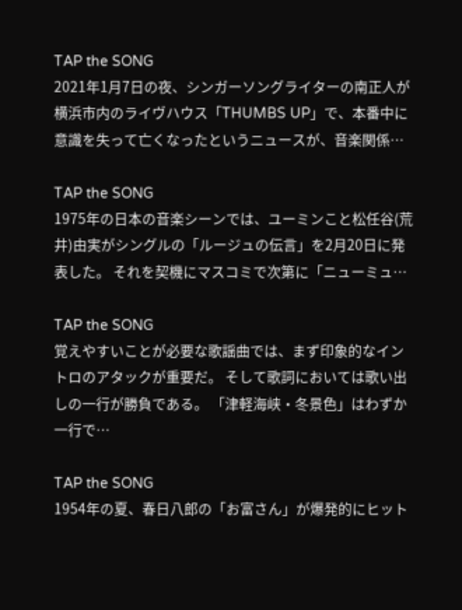TAP the SONG
2021年1月7日の夜、シンガーソングライターの南正人が横浜市内のライヴハウス「THUMBS UP」で、本番中に意識を失って亡くなったというニュースが、音楽関係…

TAP the SONG
1975年の日本の音楽シーンでは、ユーミンこと松任谷(荒井)由実がシングルの「ルージュの伝言」を2月20日に発表した。 それを契機にマスコミで次第に「ニューミュ…

TAP the SONG
覚えやすいことが必要な歌謡曲では、まず印象的なイントロのアタックが重要だ。 そして歌詞においては歌い出しの一行が勝負である。 「津軽海峡・冬景色」はわずか一行で…

TAP the SONG
1954年の夏、春日八郎の「お富さん」が爆発的にヒット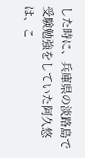した時に、兵庫県の淡路島で受験勉強をしていた阿久悠は、こ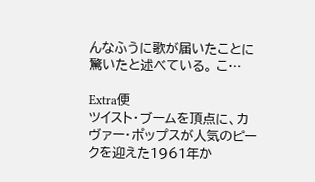んなふうに歌が届いたことに驚いたと述べている。 こ…

Extra便
ツイスト・ブームを頂点に、カヴァー・ポップスが人気のピークを迎えた1961年か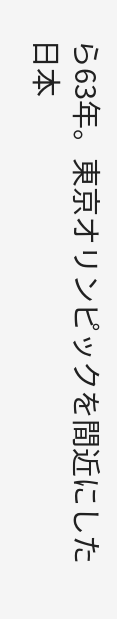ら63年。東京オリンピックを間近にした日本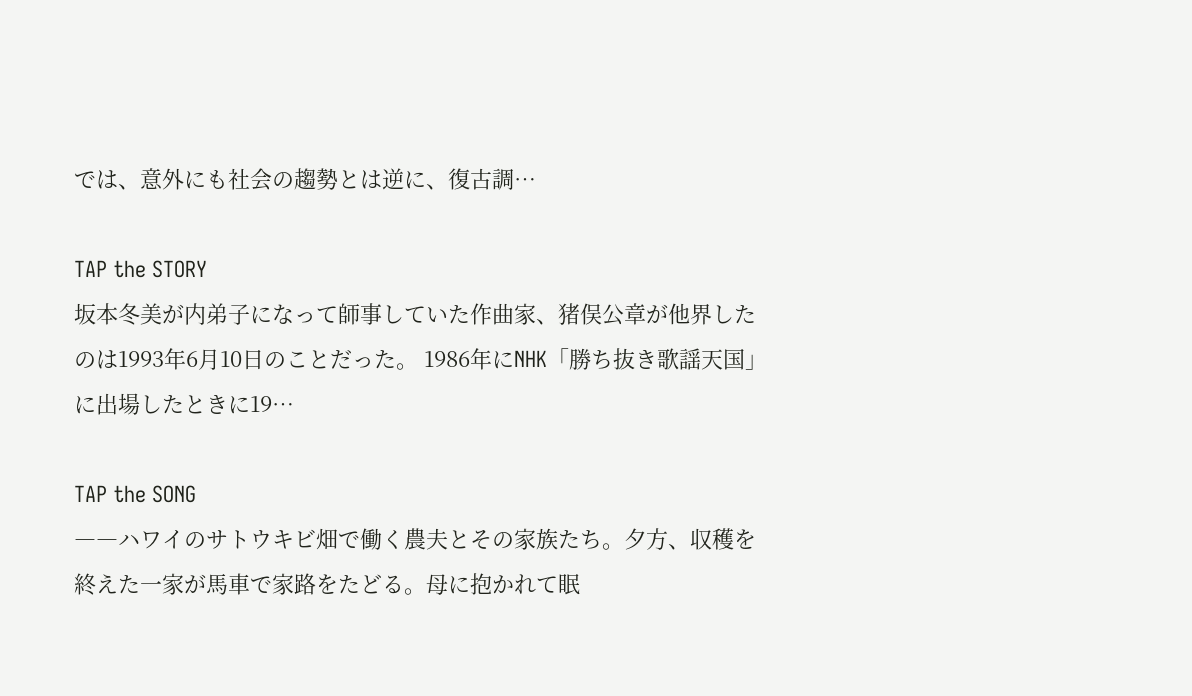では、意外にも社会の趨勢とは逆に、復古調…

TAP the STORY
坂本冬美が内弟子になって師事していた作曲家、猪俣公章が他界したのは1993年6月10日のことだった。 1986年にNHK「勝ち抜き歌謡天国」に出場したときに19…

TAP the SONG
――ハワイのサトウキビ畑で働く農夫とその家族たち。夕方、収穫を終えた一家が馬車で家路をたどる。母に抱かれて眠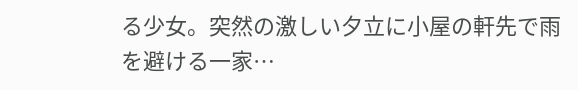る少女。突然の激しい夕立に小屋の軒先で雨を避ける一家…